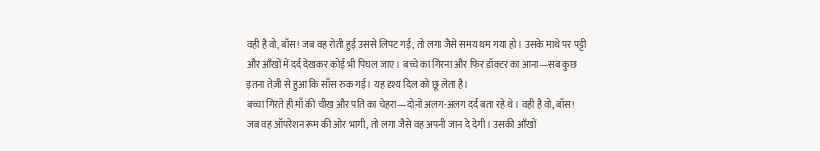वही है वो, बॉस! जब वह रोती हुई उससे लिपट गई, तो लगा जैसे समय थम गया हो। उसके माथे पर पट्टी और आँखों में दर्द देखकर कोई भी पिघल जाए। बच्चे का गिरना और फिर डॉक्टर का आना—सब कुछ इतना तेज़ी से हुआ कि साँस रुक गई। यह दृश्य दिल को छू लेता है।
बच्चा गिरते ही माँ की चीख और पति का चेहरा—दोनों अलग-अलग दर्द बता रहे थे। वही है वो, बॉस! जब वह ऑपरेशन रूम की ओर भागी, तो लगा जैसे वह अपनी जान दे देगी। उसकी आँखों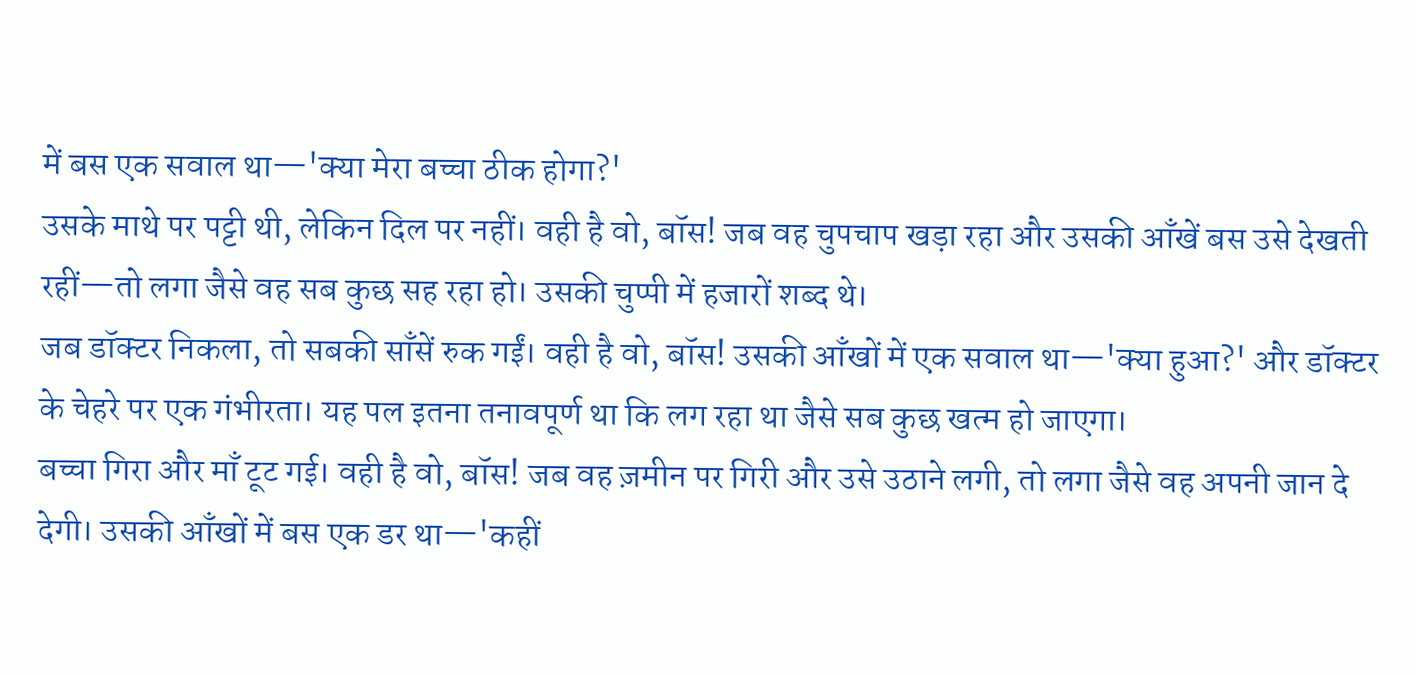में बस एक सवाल था—'क्या मेरा बच्चा ठीक होगा?'
उसके माथे पर पट्टी थी, लेकिन दिल पर नहीं। वही है वो, बॉस! जब वह चुपचाप खड़ा रहा और उसकी आँखें बस उसे देखती रहीं—तो लगा जैसे वह सब कुछ सह रहा हो। उसकी चुप्पी में हजारों शब्द थे।
जब डॉक्टर निकला, तो सबकी साँसें रुक गईं। वही है वो, बॉस! उसकी आँखों में एक सवाल था—'क्या हुआ?' और डॉक्टर के चेहरे पर एक गंभीरता। यह पल इतना तनावपूर्ण था कि लग रहा था जैसे सब कुछ खत्म हो जाएगा।
बच्चा गिरा और माँ टूट गई। वही है वो, बॉस! जब वह ज़मीन पर गिरी और उसे उठाने लगी, तो लगा जैसे वह अपनी जान दे देगी। उसकी आँखों में बस एक डर था—'कहीं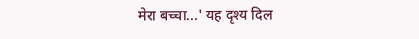मेरा बच्चा...' यह दृश्य दिल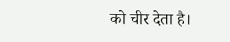को चीर देता है।